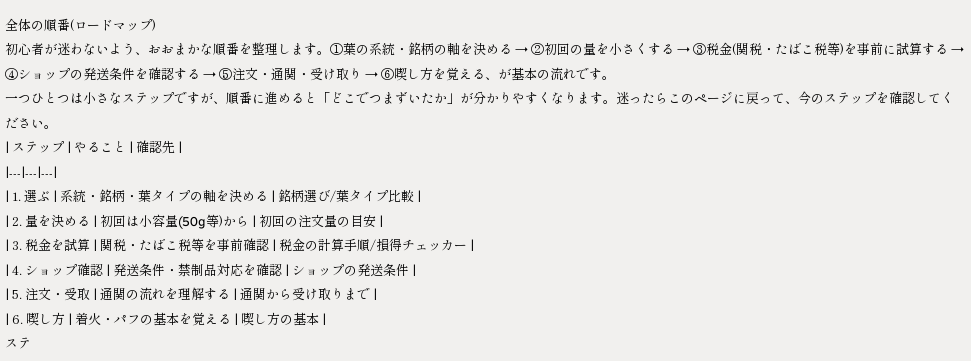全体の順番(ロードマップ)
初心者が迷わないよう、おおまかな順番を整理します。①葉の系統・銘柄の軸を決める → ②初回の量を小さくする → ③税金(関税・たばこ税等)を事前に試算する → ④ショップの発送条件を確認する → ⑤注文・通関・受け取り → ⑥喫し方を覚える、が基本の流れです。
一つひとつは小さなステップですが、順番に進めると「どこでつまずいたか」が分かりやすくなります。迷ったらこのページに戻って、今のステップを確認してください。
| ステップ | やること | 確認先 |
|---|---|---|
| 1. 選ぶ | 系統・銘柄・葉タイプの軸を決める | 銘柄選び/葉タイプ比較 |
| 2. 量を決める | 初回は小容量(50g等)から | 初回の注文量の目安 |
| 3. 税金を試算 | 関税・たばこ税等を事前確認 | 税金の計算手順/損得チェッカー |
| 4. ショップ確認 | 発送条件・禁制品対応を確認 | ショップの発送条件 |
| 5. 注文・受取 | 通関の流れを理解する | 通関から受け取りまで |
| 6. 喫し方 | 着火・パフの基本を覚える | 喫し方の基本 |
ステ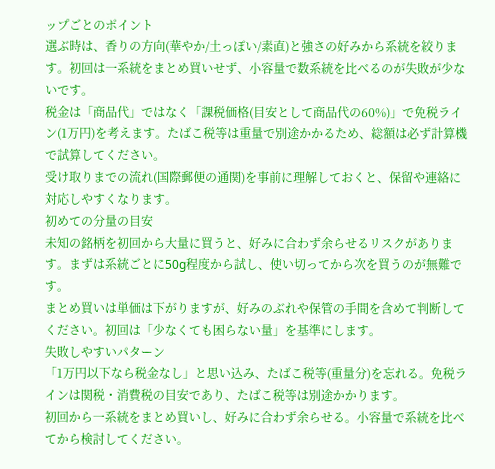ップごとのポイント
選ぶ時は、香りの方向(華やか/土っぽい/素直)と強さの好みから系統を絞ります。初回は一系統をまとめ買いせず、小容量で数系統を比べるのが失敗が少ないです。
税金は「商品代」ではなく「課税価格(目安として商品代の60%)」で免税ライン(1万円)を考えます。たばこ税等は重量で別途かかるため、総額は必ず計算機で試算してください。
受け取りまでの流れ(国際郵便の通関)を事前に理解しておくと、保留や連絡に対応しやすくなります。
初めての分量の目安
未知の銘柄を初回から大量に買うと、好みに合わず余らせるリスクがあります。まずは系統ごとに50g程度から試し、使い切ってから次を買うのが無難です。
まとめ買いは単価は下がりますが、好みのぶれや保管の手間を含めて判断してください。初回は「少なくても困らない量」を基準にします。
失敗しやすいパターン
「1万円以下なら税金なし」と思い込み、たばこ税等(重量分)を忘れる。免税ラインは関税・消費税の目安であり、たばこ税等は別途かかります。
初回から一系統をまとめ買いし、好みに合わず余らせる。小容量で系統を比べてから検討してください。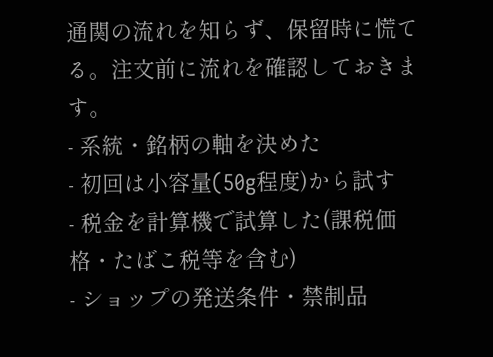通関の流れを知らず、保留時に慌てる。注文前に流れを確認しておきます。
- 系統・銘柄の軸を決めた
- 初回は小容量(50g程度)から試す
- 税金を計算機で試算した(課税価格・たばこ税等を含む)
- ショップの発送条件・禁制品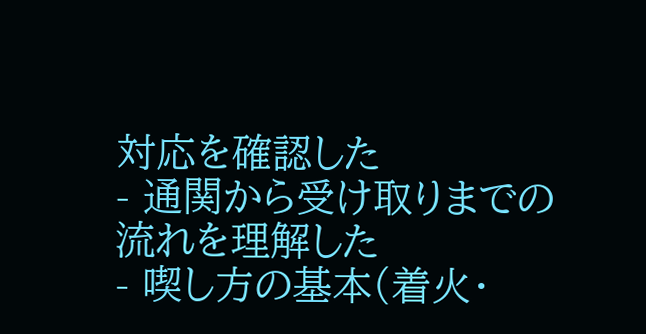対応を確認した
- 通関から受け取りまでの流れを理解した
- 喫し方の基本(着火・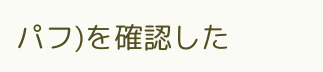パフ)を確認した